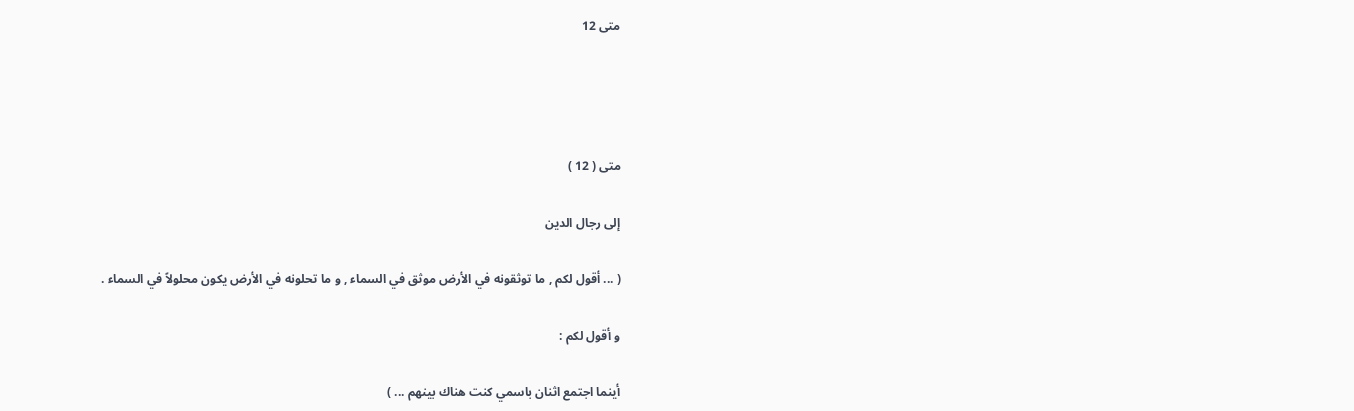متى 12




متى ( 12 )

إلى رجال الدين

( ... أقول لكم , ما توثقونه في الأرض موثق في السماء , و ما تحلونه في الأرض يكون محلولاً في السماء .

و أقول لكم :

أينما اجتمع اثنان باسمي كنت هناك بينهم ... )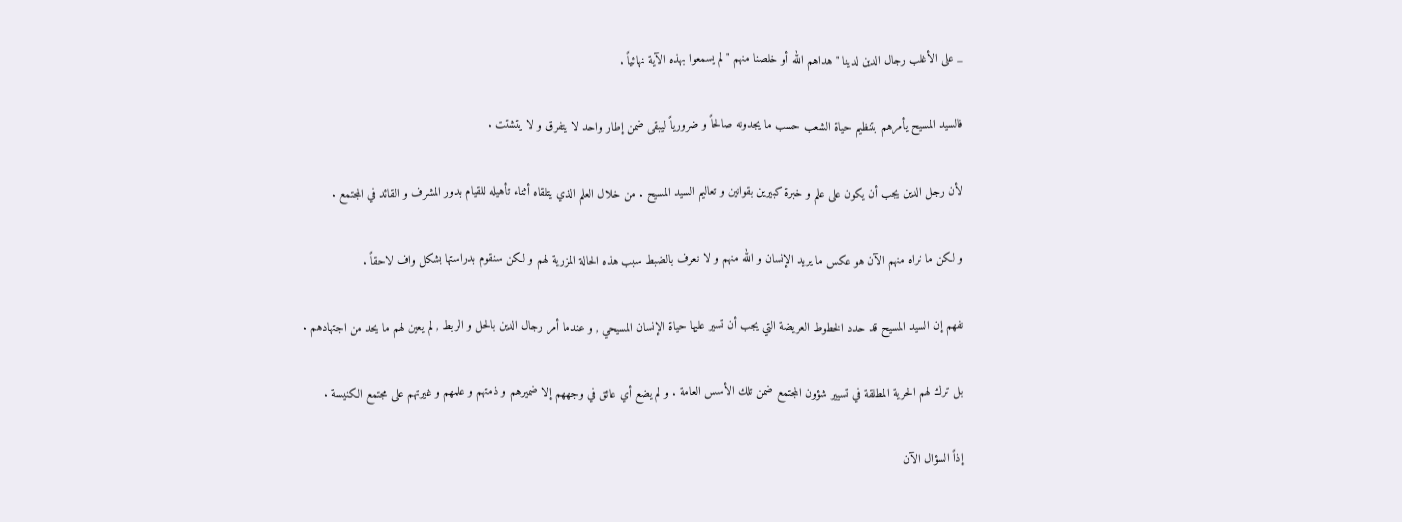_ على الأغلب رجال الدين لدينا " هداهم الله أو خلصنا منهم " لم يسمعوا بهذه الآية نهائياً .

فالسيد المسيح يأمرهم بتنظيم حياة الشعب حسب ما يجدونه صالحاً و ضرورياً ليبقى ضمن إطار واحد لا يتفرق و لا يتشتت .

لأن رجل الدين يجب أن يكون على علم و خبرة كبيرين بقوانين و تعاليم السيد المسيح . من خلال العلم الذي يتلقاه أثناء تأهيله للقيام بدور المشرف و القائد في المجتمع .

و لكن ما نراه منهم الآن هو عكس ما يريد الإنسان و الله منهم و لا نعرف بالضبط سبب هذه الحالة المزرية لهم و لكن سنقوم بدراستها بشكل واف لاحقاً .

نفهم إن السيد المسيح قد حدد الخطوط العريضة التي يجب أن تسير عليها حياة الإنسان المسيحي , و عندما أمر رجال الدين بالحل و الربط , لم يعين لهم ما يحد من اجتهادهم .

بل ترك لهم الحرية المطلقة في تسيير شؤون المجتمع ضمن تلك الأسس العامة . و لم يضع أي عائق في وجههم إلا ضميرهم و ذمتهم و علمهم و غيرتهم على مجتمع الكنيسة .

إذاً السؤال الآن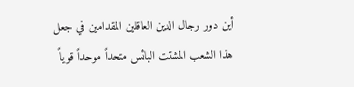أين دور رجال الدين العاقلين المقدامين في جعل هذا الشعب المشتت البائس متحداً موحداً قوياً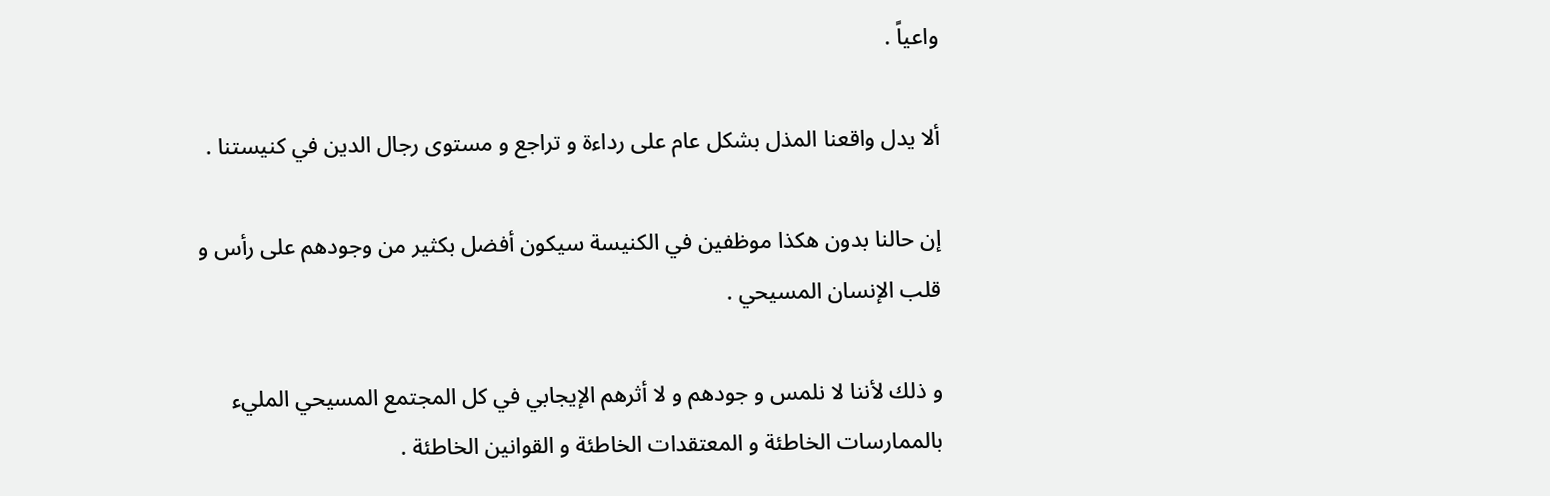واعياً .

ألا يدل واقعنا المذل بشكل عام على رداءة و تراجع و مستوى رجال الدين في كنيستنا .

إن حالنا بدون هكذا موظفين في الكنيسة سيكون أفضل بكثير من وجودهم على رأس و قلب الإنسان المسيحي .

و ذلك لأننا لا نلمس و جودهم و لا أثرهم الإيجابي في كل المجتمع المسيحي المليء بالممارسات الخاطئة و المعتقدات الخاطئة و القوانين الخاطئة .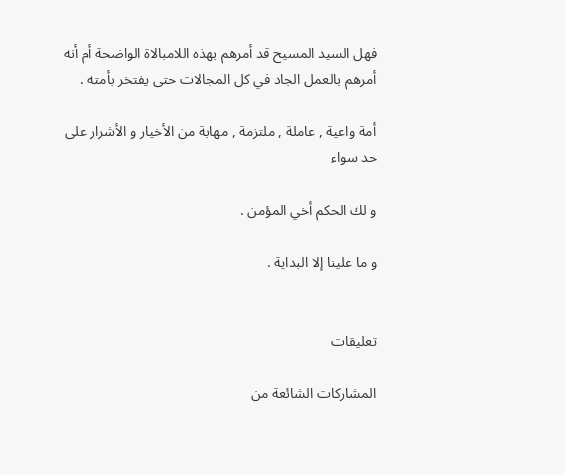فهل السيد المسيح قد أمرهم بهذه اللامبالاة الواضحة أم أنه أمرهم بالعمل الجاد في كل المجالات حتى يفتخر بأمته .

أمة واعية , عاملة , ملتزمة , مهابة من الأخيار و الأشرار على حد سواء

و لك الحكم أخي المؤمن .

و ما علينا إلا البداية .


تعليقات

المشاركات الشائعة من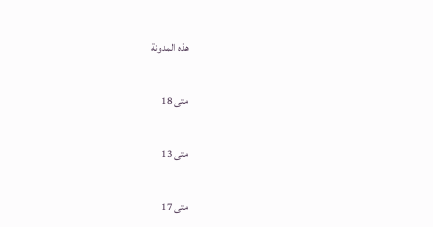هذه المدونة

متى 18

متى 13

متى 17